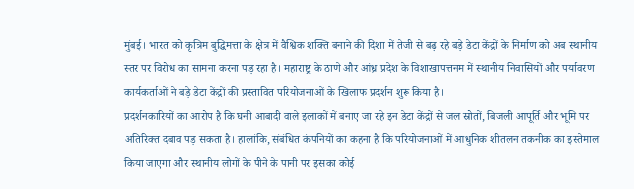मुंबई। भारत को कृत्रिम बुद्धिमत्ता के क्षेत्र में वैश्विक शक्ति बनाने की दिशा में तेजी से बढ़ रहे बड़े डेटा केंद्रों के निर्माण को अब स्थानीय स्तर पर विरोध का सामना करना पड़ रहा है। महाराष्ट्र के ठाणे और आंध्र प्रदेश के विशाखापत्तनम में स्थानीय निवासियों और पर्यावरण कार्यकर्ताओं ने बड़े डेटा केंद्रों की प्रस्तावित परियोजनाओं के खिलाफ प्रदर्शन शुरू किया है।
प्रदर्शनकारियों का आरोप है कि घनी आबादी वाले इलाकों में बनाए जा रहे इन डेटा केंद्रों से जल स्रोतों, बिजली आपूर्ति और भूमि पर अतिरिक्त दबाव पड़ सकता है। हालांकि, संबंधित कंपनियों का कहना है कि परियोजनाओं में आधुनिक शीतलन तकनीक का इस्तेमाल किया जाएगा और स्थानीय लोगों के पीने के पानी पर इसका कोई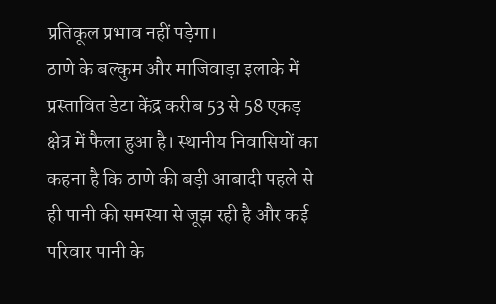प्रतिकूल प्रभाव नहीं पड़ेगा।
ठाणे के बल्कुम और माजिवाड़ा इलाके में प्रस्तावित डेटा केंद्र करीब 53 से 58 एकड़ क्षेत्र में फैला हुआ है। स्थानीय निवासियों का कहना है कि ठाणे की बड़ी आबादी पहले से ही पानी की समस्या से जूझ रही है और कई परिवार पानी के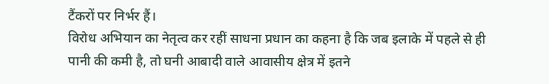टैंकरों पर निर्भर हैं।
विरोध अभियान का नेतृत्व कर रहीं साधना प्रधान का कहना है कि जब इलाके में पहले से ही पानी की कमी है, तो घनी आबादी वाले आवासीय क्षेत्र में इतने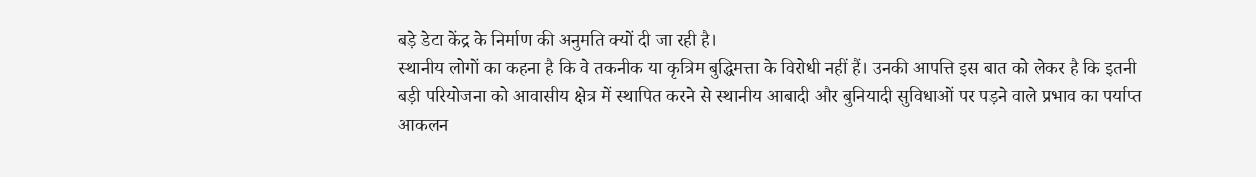बड़े डेटा केंद्र के निर्माण की अनुमति क्यों दी जा रही है।
स्थानीय लोगों का कहना है कि वे तकनीक या कृत्रिम बुद्धिमत्ता के विरोधी नहीं हैं। उनकी आपत्ति इस बात को लेकर है कि इतनी बड़ी परियोजना को आवासीय क्षेत्र में स्थापित करने से स्थानीय आबादी और बुनियादी सुविधाओं पर पड़ने वाले प्रभाव का पर्याप्त आकलन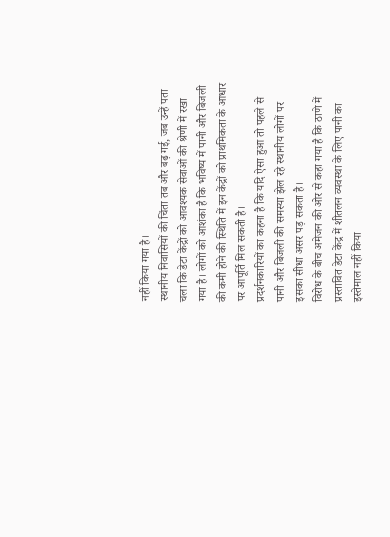नहीं किया गया है।
स्थानीय निवासियों की चिंता तब और बढ़ गई, जब उन्हें पता चला कि डेटा केंद्रों को आवश्यक सेवाओं की श्रेणी में रखा गया है। लोगों को आशंका है कि भविष्य में पानी और बिजली की कमी होने की स्थिति में इन केंद्रों को प्राथमिकता के आधार पर आपूर्ति मिल सकती है।
प्रदर्शनकारियों का कहना है कि यदि ऐसा हुआ तो पहले से पानी और बिजली की समस्या झेल रहे स्थानीय लोगों पर इसका सीधा असर पड़ सकता है।
विरोध के बीच अमेजन की ओर से कहा गया है कि ठाणे में प्रस्तावित डेटा केंद्र में शीतलन व्यवस्था के लिए पानी का इस्तेमाल नहीं किया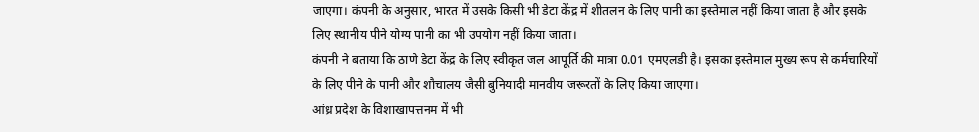जाएगा। कंपनी के अनुसार, भारत में उसके किसी भी डेटा केंद्र में शीतलन के लिए पानी का इस्तेमाल नहीं किया जाता है और इसके लिए स्थानीय पीने योग्य पानी का भी उपयोग नहीं किया जाता।
कंपनी ने बताया कि ठाणे डेटा केंद्र के लिए स्वीकृत जल आपूर्ति की मात्रा 0.01 एमएलडी है। इसका इस्तेमाल मुख्य रूप से कर्मचारियों के लिए पीने के पानी और शौचालय जैसी बुनियादी मानवीय जरूरतों के लिए किया जाएगा।
आंध्र प्रदेश के विशाखापत्तनम में भी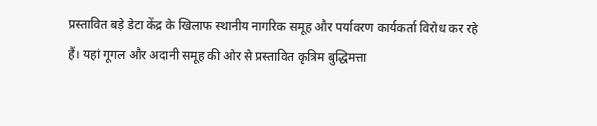प्रस्तावित बड़े डेटा केंद्र के खिलाफ स्थानीय नागरिक समूह और पर्यावरण कार्यकर्ता विरोध कर रहे हैं। यहां गूगल और अदानी समूह की ओर से प्रस्तावित कृत्रिम बुद्धिमत्ता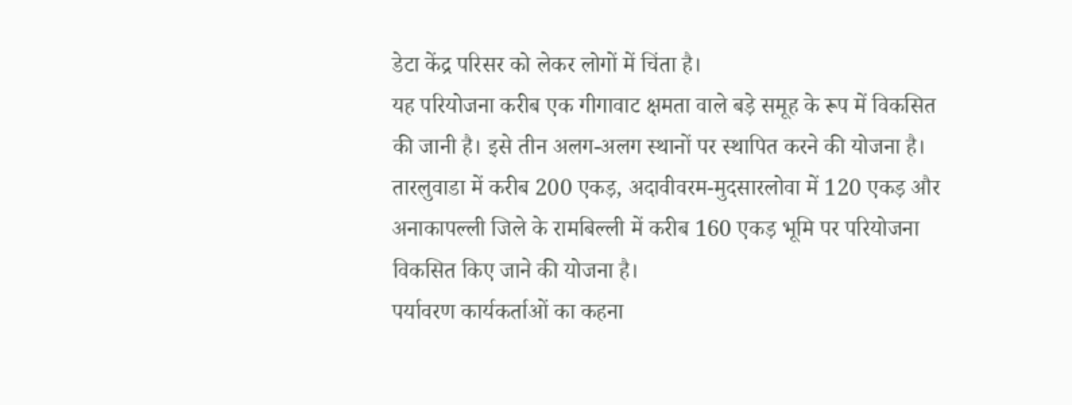डेटा केंद्र परिसर को लेकर लोगों में चिंता है।
यह परियोजना करीब एक गीगावाट क्षमता वाले बड़े समूह के रूप में विकसित की जानी है। इसे तीन अलग-अलग स्थानों पर स्थापित करने की योजना है। तारलुवाडा में करीब 200 एकड़, अदावीवरम-मुदसारलोवा में 120 एकड़ और अनाकापल्ली जिले के रामबिल्ली में करीब 160 एकड़ भूमि पर परियोजना विकसित किए जाने की योजना है।
पर्यावरण कार्यकर्ताओं का कहना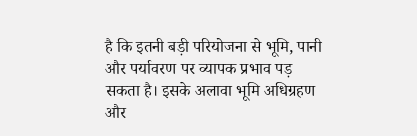है कि इतनी बड़ी परियोजना से भूमि, पानी और पर्यावरण पर व्यापक प्रभाव पड़ सकता है। इसके अलावा भूमि अधिग्रहण और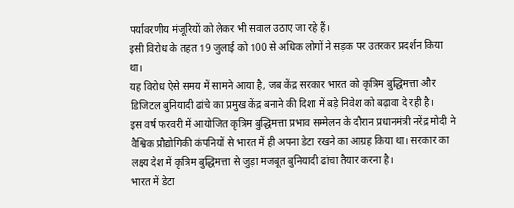पर्यावरणीय मंजूरियों को लेकर भी सवाल उठाए जा रहे हैं।
इसी विरोध के तहत 19 जुलाई को 100 से अधिक लोगों ने सड़क पर उतरकर प्रदर्शन किया था।
यह विरोध ऐसे समय में सामने आया है, जब केंद्र सरकार भारत को कृत्रिम बुद्धिमत्ता और डिजिटल बुनियादी ढांचे का प्रमुख केंद्र बनाने की दिशा में बड़े निवेश को बढ़ावा दे रही है।
इस वर्ष फरवरी में आयोजित कृत्रिम बुद्धिमत्ता प्रभाव सम्मेलन के दौरान प्रधानमंत्री नरेंद्र मोदी ने वैश्विक प्रौद्योगिकी कंपनियों से भारत में ही अपना डेटा रखने का आग्रह किया था। सरकार का लक्ष्य देश में कृत्रिम बुद्धिमत्ता से जुड़ा मजबूत बुनियादी ढांचा तैयार करना है।
भारत में डेटा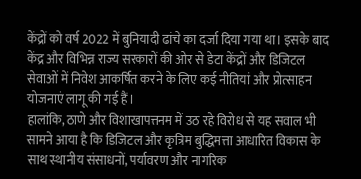केंद्रों को वर्ष 2022 में बुनियादी ढांचे का दर्जा दिया गया था। इसके बाद केंद्र और विभिन्न राज्य सरकारों की ओर से डेटा केंद्रों और डिजिटल सेवाओं में निवेश आकर्षित करने के लिए कई नीतियां और प्रोत्साहन योजनाएं लागू की गई हैं।
हालांकि, ठाणे और विशाखापत्तनम में उठ रहे विरोध से यह सवाल भी सामने आया है कि डिजिटल और कृत्रिम बुद्धिमत्ता आधारित विकास के साथ स्थानीय संसाधनों, पर्यावरण और नागरिक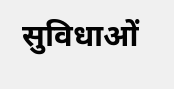सुविधाओं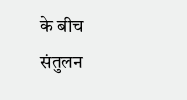के बीच संतुलन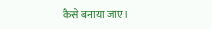कैसे बनाया जाए।